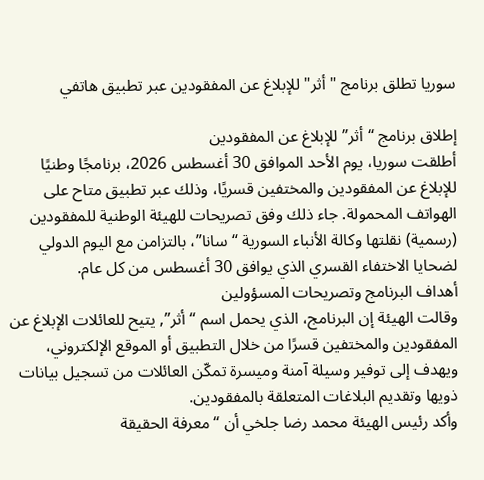سوريا تطلق برنامج "أثر" للإبلاغ عن المفقودين عبر تطبيق هاتفي

إطلاق برنامج “أثر” للإبلاغ عن المفقودين
أطلقت سوريا، يوم الأحد الموافق 30 أغسطس 2026، برنامجًا وطنيًا للإبلاغ عن المفقودين والمختفين قسريًا، وذلك عبر تطبيق متاح على الهواتف المحمولة. جاء ذلك وفق تصريحات للهيئة الوطنية للمفقودين (رسمية) نقلتها وكالة الأنباء السورية “سانا”، بالتزامن مع اليوم الدولي لضحايا الاختفاء القسري الذي يوافق 30 أغسطس من كل عام.
أهداف البرنامج وتصريحات المسؤولين
وقالت الهيئة إن البرنامج، الذي يحمل اسم “أثر”, يتيح للعائلات الإبلاغ عن المفقودين والمختفين قسرًا من خلال التطبيق أو الموقع الإلكتروني، ويهدف إلى توفير وسيلة آمنة وميسرة تمكّن العائلات من تسجيل بيانات ذويها وتقديم البلاغات المتعلقة بالمفقودين.
وأكد رئيس الهيئة محمد رضا جلخي أن “معرفة الحقيقة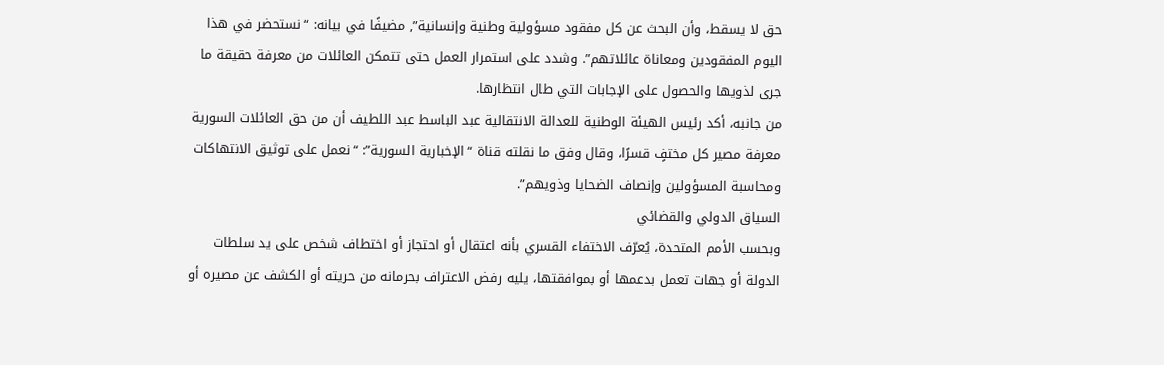حق لا يسقط، وأن البحث عن كل مفقود مسؤولية وطنية وإنسانية”, مضيفًا في بيانه: “نستحضر في هذا اليوم المفقودين ومعاناة عائلاتهم”. وشدد على استمرار العمل حتى تتمكن العائلات من معرفة حقيقة ما جرى لذويها والحصول على الإجابات التي طال انتظارها.
من جانبه، أكد رئيس الهيئة الوطنية للعدالة الانتقالية عبد الباسط عبد اللطيف أن من حق العائلات السورية معرفة مصير كل مختفٍ قسرًا، وقال وفق ما نقلته قناة “الإخبارية السورية”: “نعمل على توثيق الانتهاكات ومحاسبة المسؤولين وإنصاف الضحايا وذويهم”.
السياق الدولي والقضائي
وبحسب الأمم المتحدة، يُعرّف الاختفاء القسري بأنه اعتقال أو احتجاز أو اختطاف شخص على يد سلطات الدولة أو جهات تعمل بدعمها أو بموافقتها، يليه رفض الاعتراف بحرمانه من حريته أو الكشف عن مصيره أو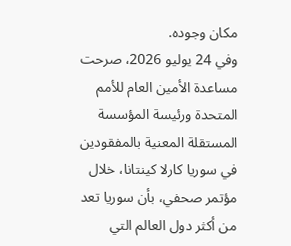مكان وجوده.
وفي 24 يوليو 2026، صرحت مساعدة الأمين العام للأمم المتحدة ورئيسة المؤسسة المستقلة المعنية بالمفقودين في سوريا كارلا كينتانا، خلال مؤتمر صحفي، بأن سوريا تعد من أكثر دول العالم التي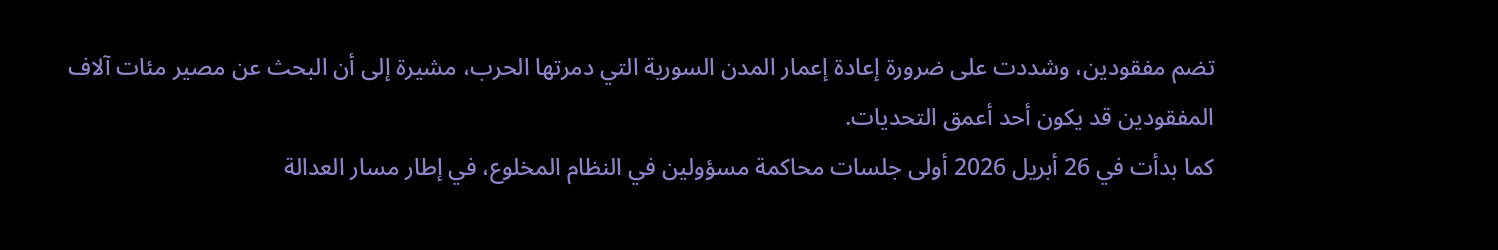تضم مفقودين، وشددت على ضرورة إعادة إعمار المدن السورية التي دمرتها الحرب، مشيرة إلى أن البحث عن مصير مئات آلاف المفقودين قد يكون أحد أعمق التحديات.
كما بدأت في 26 أبريل 2026 أولى جلسات محاكمة مسؤولين في النظام المخلوع، في إطار مسار العدالة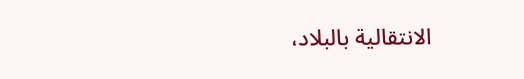الانتقالية بالبلاد،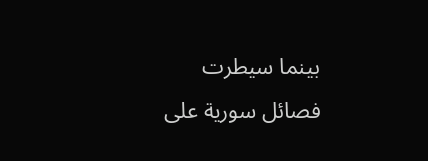بينما سيطرت فصائل سورية على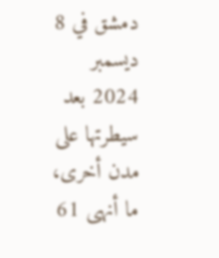دمشق في 8 ديسمبر 2024 بعد سيطرتها على مدن أخرى، ما أنهى 61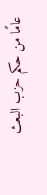عامًا من حكم حزب البعث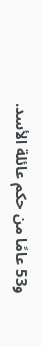و53 عامًا من حكم عائلة الأسد.